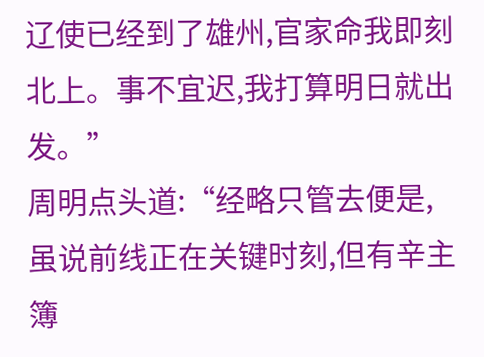辽使已经到了雄州,官家命我即刻北上。事不宜迟,我打算明日就出发。”
周明点头道:“经略只管去便是,虽说前线正在关键时刻,但有辛主簿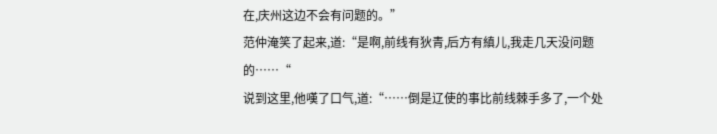在,庆州这边不会有问题的。”
范仲淹笑了起来,道:“是啊,前线有狄青,后方有縝儿,我走几天没问题的……“
说到这里,他嘆了口气,道:“……倒是辽使的事比前线棘手多了,一个处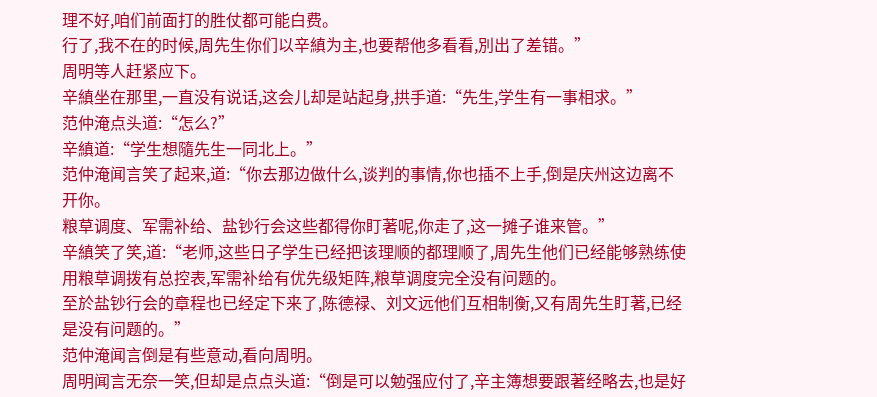理不好,咱们前面打的胜仗都可能白费。
行了,我不在的时候,周先生你们以辛縝为主,也要帮他多看看,別出了差错。”
周明等人赶紧应下。
辛縝坐在那里,一直没有说话,这会儿却是站起身,拱手道:“先生,学生有一事相求。”
范仲淹点头道:“怎么?”
辛縝道:“学生想隨先生一同北上。”
范仲淹闻言笑了起来,道:“你去那边做什么,谈判的事情,你也插不上手,倒是庆州这边离不开你。
粮草调度、军需补给、盐钞行会这些都得你盯著呢,你走了,这一摊子谁来管。”
辛縝笑了笑,道:“老师,这些日子学生已经把该理顺的都理顺了,周先生他们已经能够熟练使用粮草调拨有总控表,军需补给有优先级矩阵,粮草调度完全没有问题的。
至於盐钞行会的章程也已经定下来了,陈德禄、刘文远他们互相制衡,又有周先生盯著,已经是没有问题的。”
范仲淹闻言倒是有些意动,看向周明。
周明闻言无奈一笑,但却是点点头道:“倒是可以勉强应付了,辛主簿想要跟著经略去,也是好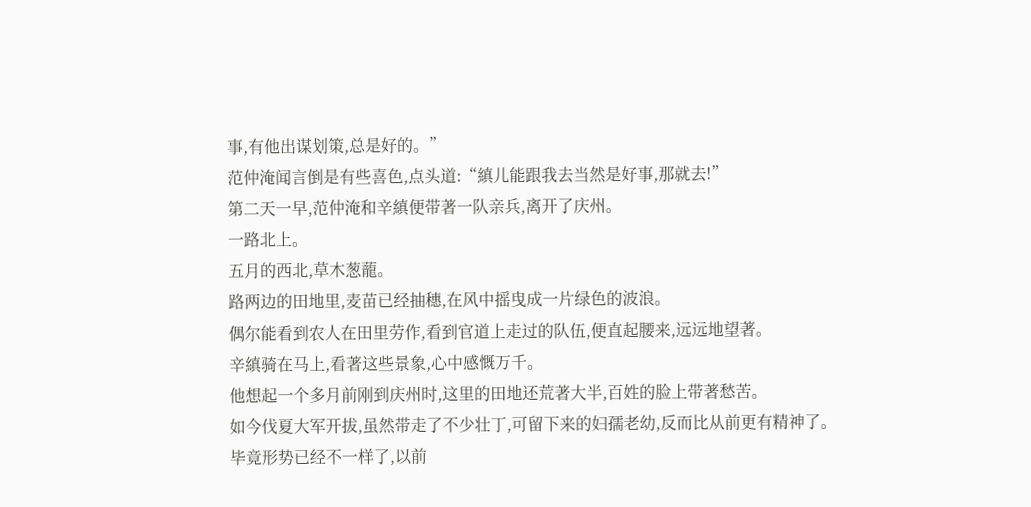事,有他出谋划策,总是好的。”
范仲淹闻言倒是有些喜色,点头道:“縝儿能跟我去当然是好事,那就去!”
第二天一早,范仲淹和辛縝便带著一队亲兵,离开了庆州。
一路北上。
五月的西北,草木葱蘢。
路两边的田地里,麦苗已经抽穗,在风中摇曳成一片绿色的波浪。
偶尔能看到农人在田里劳作,看到官道上走过的队伍,便直起腰来,远远地望著。
辛縝骑在马上,看著这些景象,心中感慨万千。
他想起一个多月前刚到庆州时,这里的田地还荒著大半,百姓的脸上带著愁苦。
如今伐夏大军开拔,虽然带走了不少壮丁,可留下来的妇孺老幼,反而比从前更有精神了。
毕竟形势已经不一样了,以前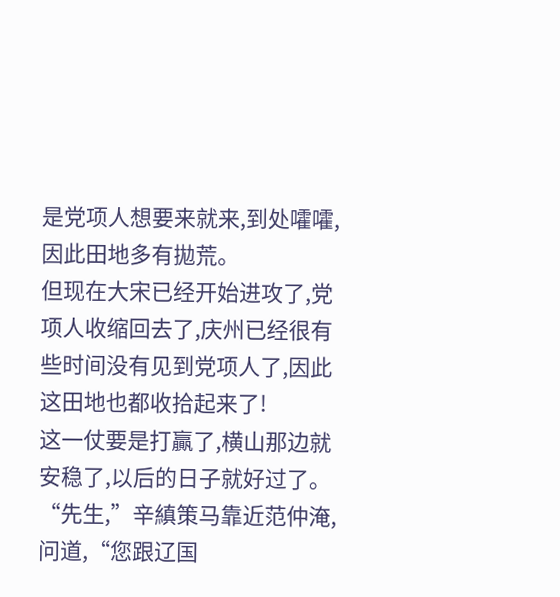是党项人想要来就来,到处嚯嚯,因此田地多有拋荒。
但现在大宋已经开始进攻了,党项人收缩回去了,庆州已经很有些时间没有见到党项人了,因此这田地也都收拾起来了!
这一仗要是打贏了,横山那边就安稳了,以后的日子就好过了。
“先生,”辛縝策马靠近范仲淹,问道,“您跟辽国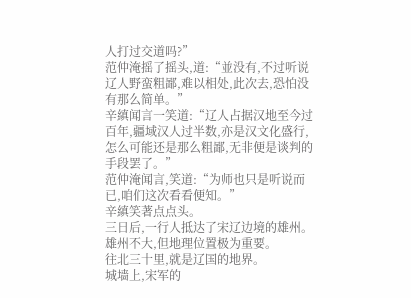人打过交道吗?”
范仲淹摇了摇头,道:“並没有,不过听说辽人野蛮粗鄙,难以相处,此次去,恐怕没有那么简单。”
辛縝闻言一笑道:“辽人占据汉地至今过百年,疆域汉人过半数,亦是汉文化盛行,怎么可能还是那么粗鄙,无非便是谈判的手段罢了。”
范仲淹闻言,笑道:“为师也只是听说而已,咱们这次看看便知。”
辛縝笑著点点头。
三日后,一行人抵达了宋辽边境的雄州。
雄州不大,但地理位置极为重要。
往北三十里,就是辽国的地界。
城墙上,宋军的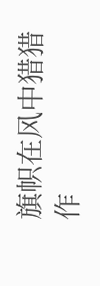旗帜在风中猎猎作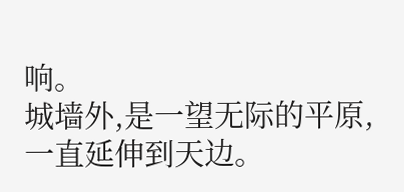响。
城墙外,是一望无际的平原,一直延伸到天边。